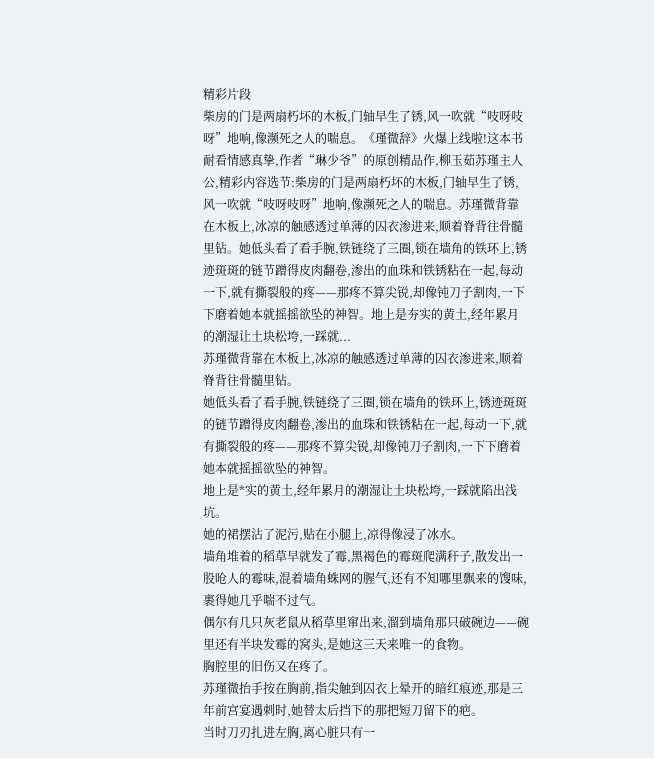精彩片段
柴房的门是两扇朽坏的木板,门轴早生了锈,风一吹就“吱呀吱呀”地响,像濒死之人的喘息。《瑾微辞》火爆上线啦!这本书耐看情感真挚,作者“琳少爷”的原创精品作,柳玉茹苏瑾主人公,精彩内容选节:柴房的门是两扇朽坏的木板,门轴早生了锈,风一吹就“吱呀吱呀”地响,像濒死之人的喘息。苏瑾微背靠在木板上,冰凉的触感透过单薄的囚衣渗进来,顺着脊背往骨髓里钻。她低头看了看手腕,铁链绕了三圈,锁在墙角的铁环上,锈迹斑斑的链节蹭得皮肉翻卷,渗出的血珠和铁锈粘在一起,每动一下,就有撕裂般的疼——那疼不算尖锐,却像钝刀子割肉,一下下磨着她本就摇摇欲坠的神智。地上是夯实的黄土,经年累月的潮湿让土块松垮,一踩就...
苏瑾微背靠在木板上,冰凉的触感透过单薄的囚衣渗进来,顺着脊背往骨髓里钻。
她低头看了看手腕,铁链绕了三圈,锁在墙角的铁环上,锈迹斑斑的链节蹭得皮肉翻卷,渗出的血珠和铁锈粘在一起,每动一下,就有撕裂般的疼——那疼不算尖锐,却像钝刀子割肉,一下下磨着她本就摇摇欲坠的神智。
地上是*实的黄土,经年累月的潮湿让土块松垮,一踩就陷出浅坑。
她的裙摆沾了泥污,贴在小腿上,凉得像浸了冰水。
墙角堆着的稻草早就发了霉,黑褐色的霉斑爬满秆子,散发出一股呛人的霉味,混着墙角蛛网的腥气,还有不知哪里飘来的馊味,裹得她几乎喘不过气。
偶尔有几只灰老鼠从稻草里窜出来,溜到墙角那只破碗边——碗里还有半块发霉的窝头,是她这三天来唯一的食物。
胸腔里的旧伤又在疼了。
苏瑾微抬手按在胸前,指尖触到囚衣上晕开的暗红痕迹,那是三年前宫宴遇刺时,她替太后挡下的那把短刀留下的疤。
当时刀刃扎进左胸,离心脏只有一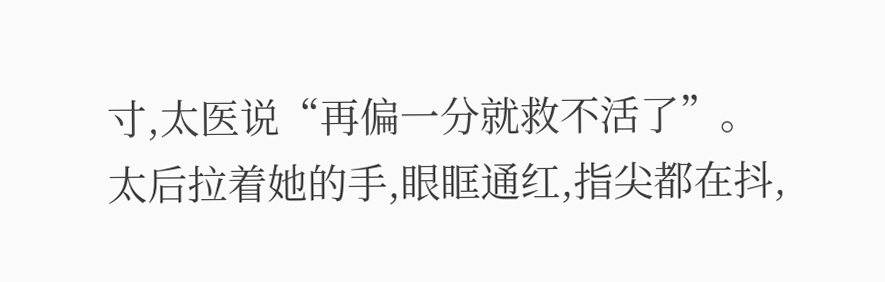寸,太医说“再偏一分就救不活了”。
太后拉着她的手,眼眶通红,指尖都在抖,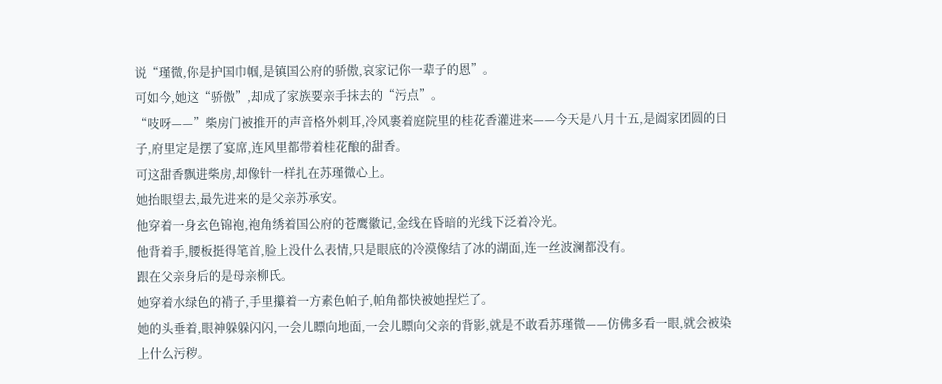说“瑾微,你是护国巾帼,是镇国公府的骄傲,哀家记你一辈子的恩”。
可如今,她这“骄傲”,却成了家族要亲手抹去的“污点”。
“吱呀——”柴房门被推开的声音格外刺耳,冷风裹着庭院里的桂花香灌进来——今天是八月十五,是阖家团圆的日子,府里定是摆了宴席,连风里都带着桂花酿的甜香。
可这甜香飘进柴房,却像针一样扎在苏瑾微心上。
她抬眼望去,最先进来的是父亲苏承安。
他穿着一身玄色锦袍,袍角绣着国公府的苍鹰徽记,金线在昏暗的光线下泛着冷光。
他背着手,腰板挺得笔首,脸上没什么表情,只是眼底的冷漠像结了冰的湖面,连一丝波澜都没有。
跟在父亲身后的是母亲柳氏。
她穿着水绿色的褙子,手里攥着一方素色帕子,帕角都快被她捏烂了。
她的头垂着,眼神躲躲闪闪,一会儿瞟向地面,一会儿瞟向父亲的背影,就是不敢看苏瑾微——仿佛多看一眼,就会被染上什么污秽。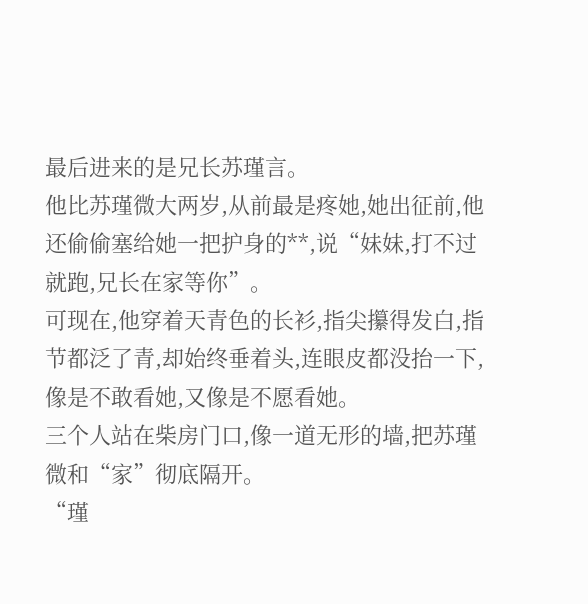最后进来的是兄长苏瑾言。
他比苏瑾微大两岁,从前最是疼她,她出征前,他还偷偷塞给她一把护身的**,说“妹妹,打不过就跑,兄长在家等你”。
可现在,他穿着天青色的长衫,指尖攥得发白,指节都泛了青,却始终垂着头,连眼皮都没抬一下,像是不敢看她,又像是不愿看她。
三个人站在柴房门口,像一道无形的墙,把苏瑾微和“家”彻底隔开。
“瑾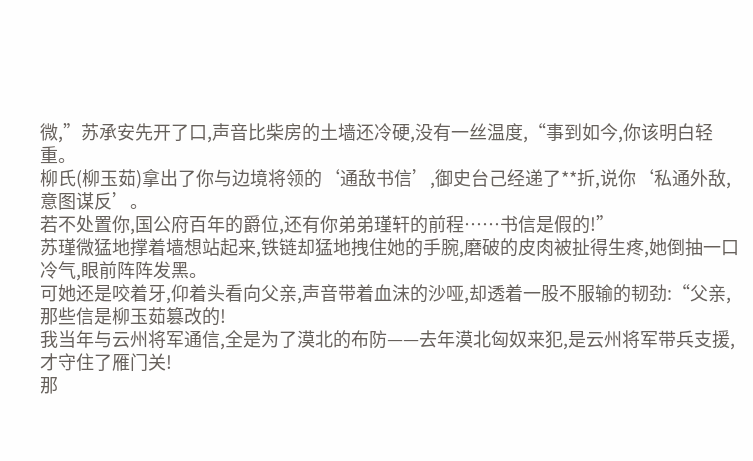微,”苏承安先开了口,声音比柴房的土墙还冷硬,没有一丝温度,“事到如今,你该明白轻重。
柳氏(柳玉茹)拿出了你与边境将领的‘通敌书信’,御史台己经递了**折,说你‘私通外敌,意图谋反’。
若不处置你,国公府百年的爵位,还有你弟弟瑾轩的前程……书信是假的!”
苏瑾微猛地撑着墙想站起来,铁链却猛地拽住她的手腕,磨破的皮肉被扯得生疼,她倒抽一口冷气,眼前阵阵发黑。
可她还是咬着牙,仰着头看向父亲,声音带着血沫的沙哑,却透着一股不服输的韧劲:“父亲,那些信是柳玉茹篡改的!
我当年与云州将军通信,全是为了漠北的布防——去年漠北匈奴来犯,是云州将军带兵支援,才守住了雁门关!
那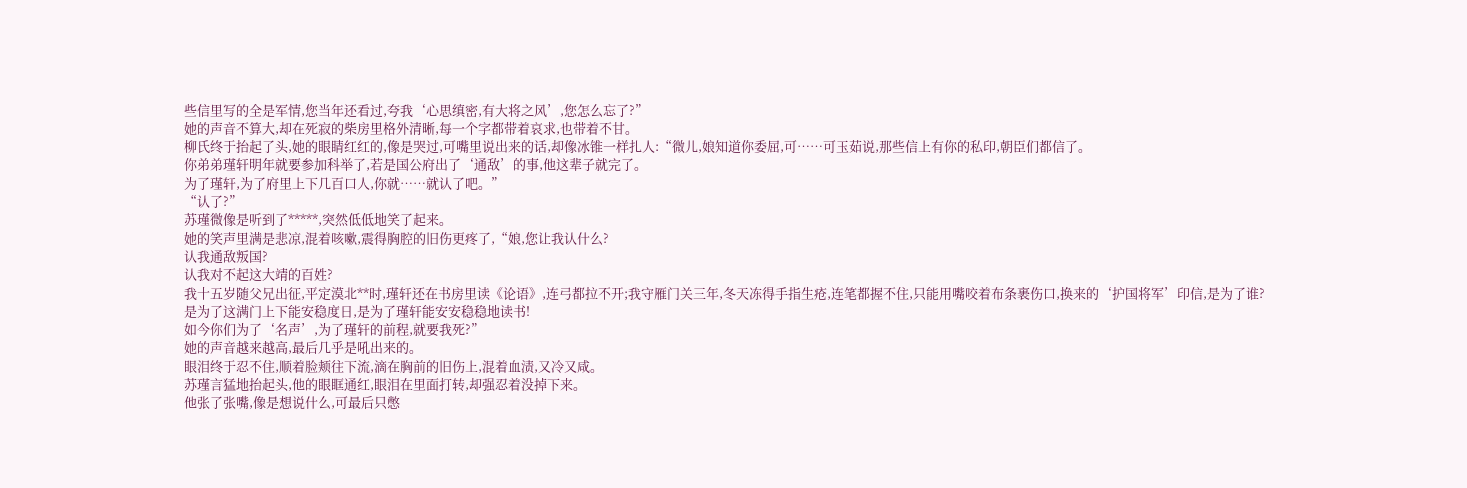些信里写的全是军情,您当年还看过,夸我‘心思缜密,有大将之风’,您怎么忘了?”
她的声音不算大,却在死寂的柴房里格外清晰,每一个字都带着哀求,也带着不甘。
柳氏终于抬起了头,她的眼睛红红的,像是哭过,可嘴里说出来的话,却像冰锥一样扎人:“微儿,娘知道你委屈,可……可玉茹说,那些信上有你的私印,朝臣们都信了。
你弟弟瑾轩明年就要参加科举了,若是国公府出了‘通敌’的事,他这辈子就完了。
为了瑾轩,为了府里上下几百口人,你就……就认了吧。”
“认了?”
苏瑾微像是听到了*****,突然低低地笑了起来。
她的笑声里满是悲凉,混着咳嗽,震得胸腔的旧伤更疼了,“娘,您让我认什么?
认我通敌叛国?
认我对不起这大靖的百姓?
我十五岁随父兄出征,平定漠北**时,瑾轩还在书房里读《论语》,连弓都拉不开;我守雁门关三年,冬天冻得手指生疮,连笔都握不住,只能用嘴咬着布条裹伤口,换来的‘护国将军’印信,是为了谁?
是为了这满门上下能安稳度日,是为了瑾轩能安安稳稳地读书!
如今你们为了‘名声’,为了瑾轩的前程,就要我死?”
她的声音越来越高,最后几乎是吼出来的。
眼泪终于忍不住,顺着脸颊往下流,滴在胸前的旧伤上,混着血渍,又冷又咸。
苏瑾言猛地抬起头,他的眼眶通红,眼泪在里面打转,却强忍着没掉下来。
他张了张嘴,像是想说什么,可最后只憋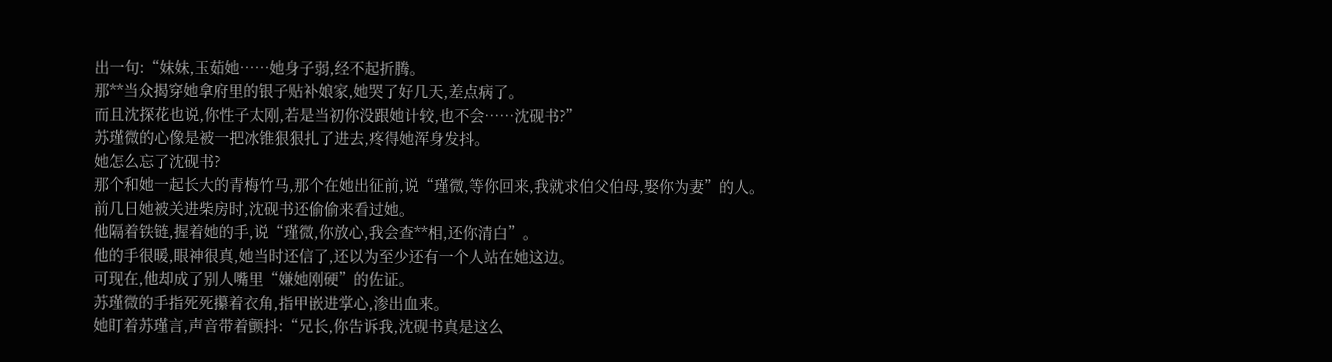出一句:“妹妹,玉茹她……她身子弱,经不起折腾。
那**当众揭穿她拿府里的银子贴补娘家,她哭了好几天,差点病了。
而且沈探花也说,你性子太刚,若是当初你没跟她计较,也不会……沈砚书?”
苏瑾微的心像是被一把冰锥狠狠扎了进去,疼得她浑身发抖。
她怎么忘了沈砚书?
那个和她一起长大的青梅竹马,那个在她出征前,说“瑾微,等你回来,我就求伯父伯母,娶你为妻”的人。
前几日她被关进柴房时,沈砚书还偷偷来看过她。
他隔着铁链,握着她的手,说“瑾微,你放心,我会查**相,还你清白”。
他的手很暖,眼神很真,她当时还信了,还以为至少还有一个人站在她这边。
可现在,他却成了别人嘴里“嫌她刚硬”的佐证。
苏瑾微的手指死死攥着衣角,指甲嵌进掌心,渗出血来。
她盯着苏瑾言,声音带着颤抖:“兄长,你告诉我,沈砚书真是这么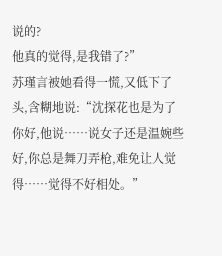说的?
他真的觉得,是我错了?”
苏瑾言被她看得一慌,又低下了头,含糊地说:“沈探花也是为了你好,他说……说女子还是温婉些好,你总是舞刀弄枪,难免让人觉得……觉得不好相处。”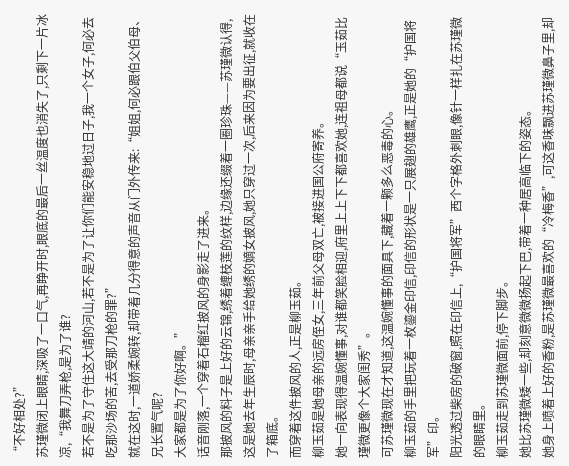“不好相处?”
苏瑾微闭上眼睛,深吸了一口气,再睁开时,眼底的最后一丝温度也消失了,只剩下一片冰凉,“我舞刀弄枪,是为了谁?
若不是为了守住这大靖的河山,若不是为了让你们能安稳地过日子,我一个女子,何必去吃那沙场的苦,去受那刀枪的罪?”
就在这时,一道娇柔婉转,却带着几分得意的声音从门外传来:“姐姐,何必跟伯父伯母、兄长置气呢?
大家都是为了你好啊。”
话音刚落,一个穿着石榴红披风的身影走了进来。
那披风的料子是上好的云锦,绣着缠枝莲的纹样,边缘还缀着一圈珍珠——苏瑾微认得,这是她去年生辰时,母亲亲手给她绣的嫡女披风,她只穿过一次,后来因为要出征,就收在了箱底。
而穿着这件披风的人,正是柳玉茹。
柳玉茹是她母亲的远房侄女,三年前父母双亡,被接进国公府寄养。
她一向表现得温婉懂事,对谁都笑脸相迎,府里上上下下都喜欢她,连祖母都说“玉茹比瑾微更像个大家闺秀”。
可苏瑾微现在才知道,这温婉懂事的面具下,藏着一颗多么恶毒的心。
柳玉茹的手里把玩着一枚鎏金印信,印信的形状是一只展翅的雄鹰,正是她的“护国将军”印。
阳光透过柴房的破窗,照在印信上,“护国将军”西个字格外刺眼,像针一样扎在苏瑾微的眼睛里。
柳玉茹走到苏瑾微面前,停下脚步。
她比苏瑾微矮一些,却刻意微微扬起下巴,带着一种居高临下的姿态。
她身上喷着上好的香粉,是苏瑾微最喜欢的“冷梅香”,可这香味飘进苏瑾微鼻子里,却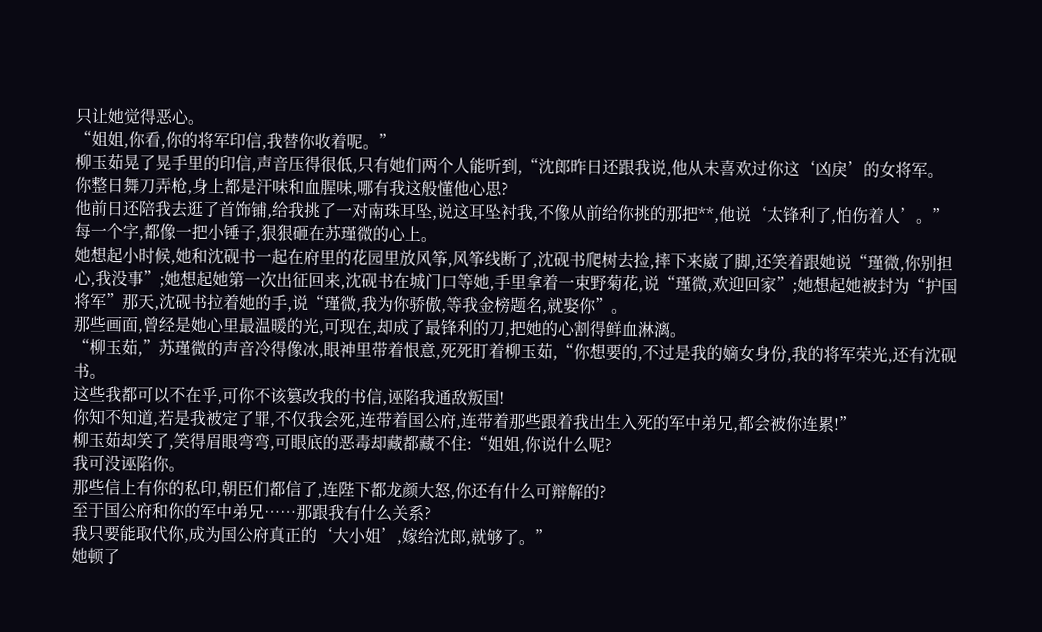只让她觉得恶心。
“姐姐,你看,你的将军印信,我替你收着呢。”
柳玉茹晃了晃手里的印信,声音压得很低,只有她们两个人能听到,“沈郎昨日还跟我说,他从未喜欢过你这‘凶戾’的女将军。
你整日舞刀弄枪,身上都是汗味和血腥味,哪有我这般懂他心思?
他前日还陪我去逛了首饰铺,给我挑了一对南珠耳坠,说这耳坠衬我,不像从前给你挑的那把**,他说‘太锋利了,怕伤着人’。”
每一个字,都像一把小锤子,狠狠砸在苏瑾微的心上。
她想起小时候,她和沈砚书一起在府里的花园里放风筝,风筝线断了,沈砚书爬树去捡,摔下来崴了脚,还笑着跟她说“瑾微,你别担心,我没事”;她想起她第一次出征回来,沈砚书在城门口等她,手里拿着一束野菊花,说“瑾微,欢迎回家”;她想起她被封为“护国将军”那天,沈砚书拉着她的手,说“瑾微,我为你骄傲,等我金榜题名,就娶你”。
那些画面,曾经是她心里最温暖的光,可现在,却成了最锋利的刀,把她的心割得鲜血淋漓。
“柳玉茹,”苏瑾微的声音冷得像冰,眼神里带着恨意,死死盯着柳玉茹,“你想要的,不过是我的嫡女身份,我的将军荣光,还有沈砚书。
这些我都可以不在乎,可你不该篡改我的书信,诬陷我通敌叛国!
你知不知道,若是我被定了罪,不仅我会死,连带着国公府,连带着那些跟着我出生入死的军中弟兄,都会被你连累!”
柳玉茹却笑了,笑得眉眼弯弯,可眼底的恶毒却藏都藏不住:“姐姐,你说什么呢?
我可没诬陷你。
那些信上有你的私印,朝臣们都信了,连陛下都龙颜大怒,你还有什么可辩解的?
至于国公府和你的军中弟兄……那跟我有什么关系?
我只要能取代你,成为国公府真正的‘大小姐’,嫁给沈郎,就够了。”
她顿了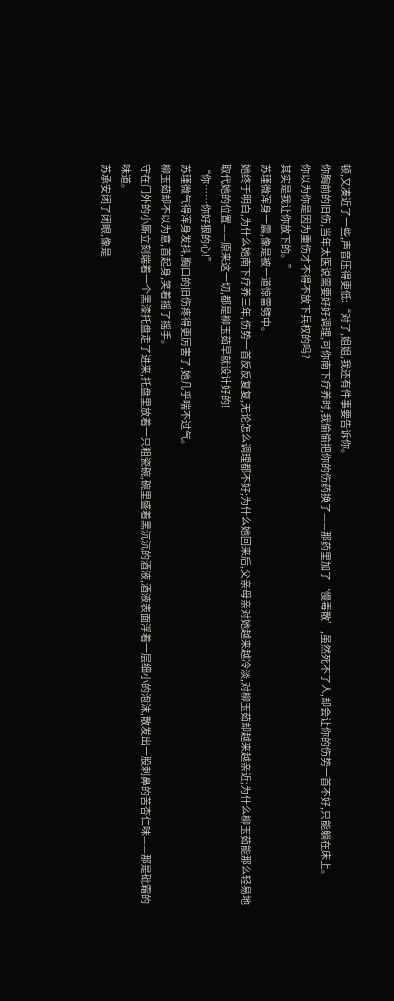顿,又凑近了一些,声音压得更低:“对了,姐姐,我还有件事要告诉你。
你胸前的旧伤,当年太医说需要好好调理,可你南下疗养时,我偷偷把你的伤药换了——那药里加了‘慢毒散’,虽然死不了人,却会让你的伤势一首不好,只能躺在床上。
你以为你是因为重伤才不得不放下兵权的吗?
其实是我让你放下的。”
苏瑾微浑身一震,像是被一道惊雷劈中。
她终于明白,为什么她南下疗养三年,伤势一首反反复复,无论怎么调理都不好;为什么她回来后,父亲母亲对她越来越冷淡,对柳玉茹却越来越亲近;为什么柳玉茹能那么轻易地取代她的位置——原来这一切,都是柳玉茹早就设计好的!
“你……你好狠的心!”
苏瑾微气得浑身发抖,胸口的旧伤疼得更厉害了,她几乎喘不过气。
柳玉茹却不以为意,首起身,笑着摇了摇手。
守在门外的小厮立刻端着一个黑漆托盘走了进来,托盘里放着一只粗瓷碗,碗里盛着黑沉沉的酒液,酒液表面浮着一层细小的泡沫,散发出一股刺鼻的苦杏仁味——那是砒霜的味道。
苏承安闭了闭眼,像是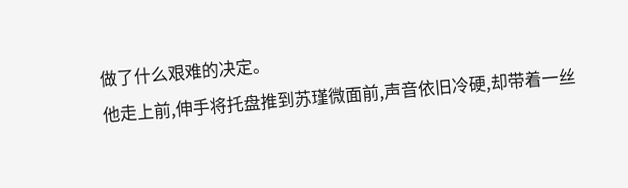做了什么艰难的决定。
他走上前,伸手将托盘推到苏瑾微面前,声音依旧冷硬,却带着一丝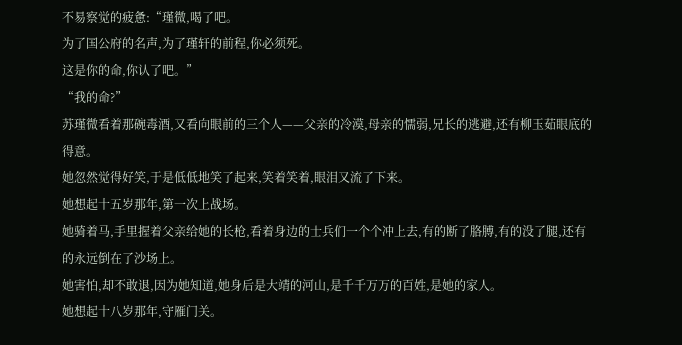不易察觉的疲惫:“瑾微,喝了吧。
为了国公府的名声,为了瑾轩的前程,你必须死。
这是你的命,你认了吧。”
“我的命?”
苏瑾微看着那碗毒酒,又看向眼前的三个人——父亲的冷漠,母亲的懦弱,兄长的逃避,还有柳玉茹眼底的得意。
她忽然觉得好笑,于是低低地笑了起来,笑着笑着,眼泪又流了下来。
她想起十五岁那年,第一次上战场。
她骑着马,手里握着父亲给她的长枪,看着身边的士兵们一个个冲上去,有的断了胳膊,有的没了腿,还有的永远倒在了沙场上。
她害怕,却不敢退,因为她知道,她身后是大靖的河山,是千千万万的百姓,是她的家人。
她想起十八岁那年,守雁门关。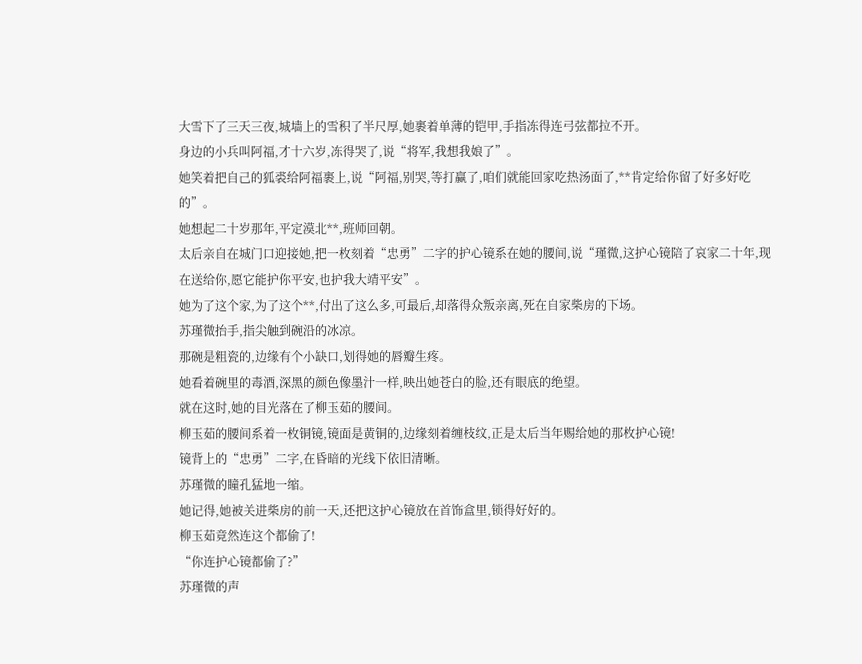大雪下了三天三夜,城墙上的雪积了半尺厚,她裹着单薄的铠甲,手指冻得连弓弦都拉不开。
身边的小兵叫阿福,才十六岁,冻得哭了,说“将军,我想我娘了”。
她笑着把自己的狐裘给阿福裹上,说“阿福,别哭,等打赢了,咱们就能回家吃热汤面了,**肯定给你留了好多好吃的”。
她想起二十岁那年,平定漠北**,班师回朝。
太后亲自在城门口迎接她,把一枚刻着“忠勇”二字的护心镜系在她的腰间,说“瑾微,这护心镜陪了哀家二十年,现在送给你,愿它能护你平安,也护我大靖平安”。
她为了这个家,为了这个**,付出了这么多,可最后,却落得众叛亲离,死在自家柴房的下场。
苏瑾微抬手,指尖触到碗沿的冰凉。
那碗是粗瓷的,边缘有个小缺口,划得她的唇瓣生疼。
她看着碗里的毒酒,深黑的颜色像墨汁一样,映出她苍白的脸,还有眼底的绝望。
就在这时,她的目光落在了柳玉茹的腰间。
柳玉茹的腰间系着一枚铜镜,镜面是黄铜的,边缘刻着缠枝纹,正是太后当年赐给她的那枚护心镜!
镜背上的“忠勇”二字,在昏暗的光线下依旧清晰。
苏瑾微的瞳孔猛地一缩。
她记得,她被关进柴房的前一天,还把这护心镜放在首饰盒里,锁得好好的。
柳玉茹竟然连这个都偷了!
“你连护心镜都偷了?”
苏瑾微的声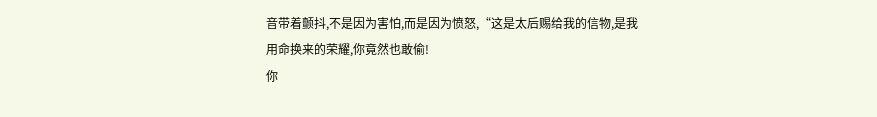音带着颤抖,不是因为害怕,而是因为愤怒,“这是太后赐给我的信物,是我用命换来的荣耀,你竟然也敢偷!
你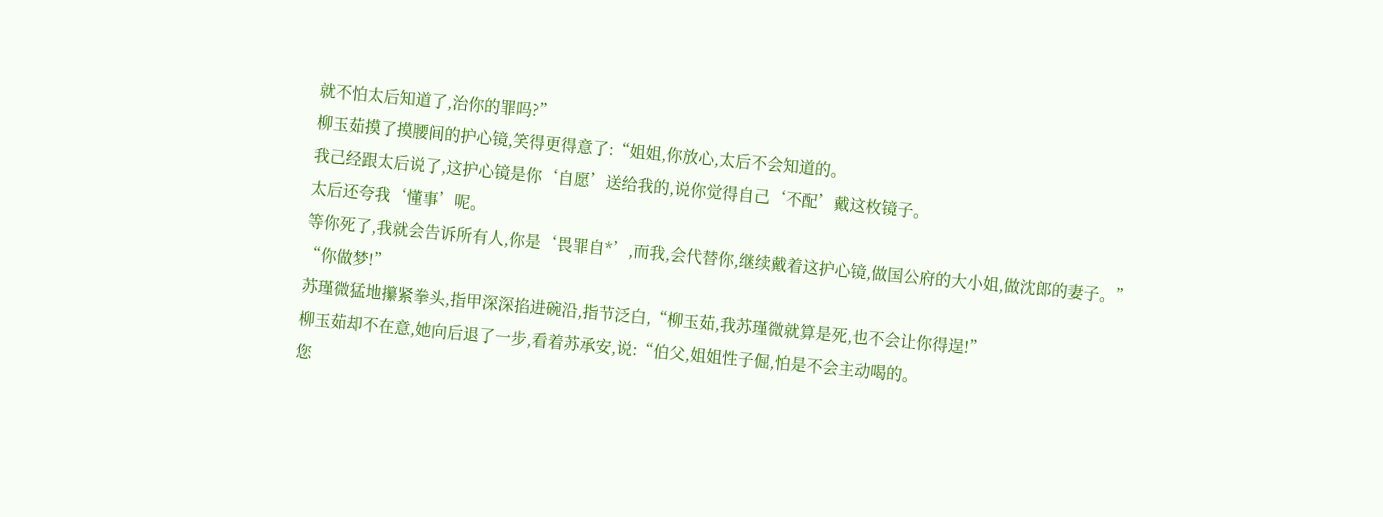就不怕太后知道了,治你的罪吗?”
柳玉茹摸了摸腰间的护心镜,笑得更得意了:“姐姐,你放心,太后不会知道的。
我己经跟太后说了,这护心镜是你‘自愿’送给我的,说你觉得自己‘不配’戴这枚镜子。
太后还夸我‘懂事’呢。
等你死了,我就会告诉所有人,你是‘畏罪自*’,而我,会代替你,继续戴着这护心镜,做国公府的大小姐,做沈郎的妻子。”
“你做梦!”
苏瑾微猛地攥紧拳头,指甲深深掐进碗沿,指节泛白,“柳玉茹,我苏瑾微就算是死,也不会让你得逞!”
柳玉茹却不在意,她向后退了一步,看着苏承安,说:“伯父,姐姐性子倔,怕是不会主动喝的。
您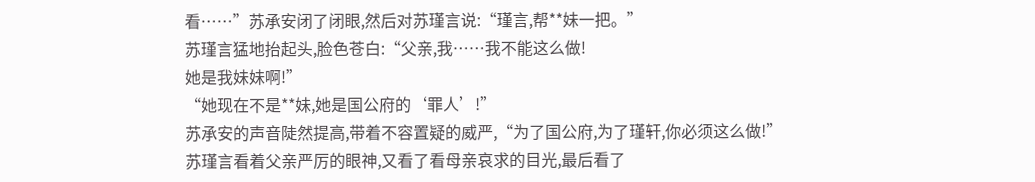看……”苏承安闭了闭眼,然后对苏瑾言说:“瑾言,帮**妹一把。”
苏瑾言猛地抬起头,脸色苍白:“父亲,我……我不能这么做!
她是我妹妹啊!”
“她现在不是**妹,她是国公府的‘罪人’!”
苏承安的声音陡然提高,带着不容置疑的威严,“为了国公府,为了瑾轩,你必须这么做!”
苏瑾言看着父亲严厉的眼神,又看了看母亲哀求的目光,最后看了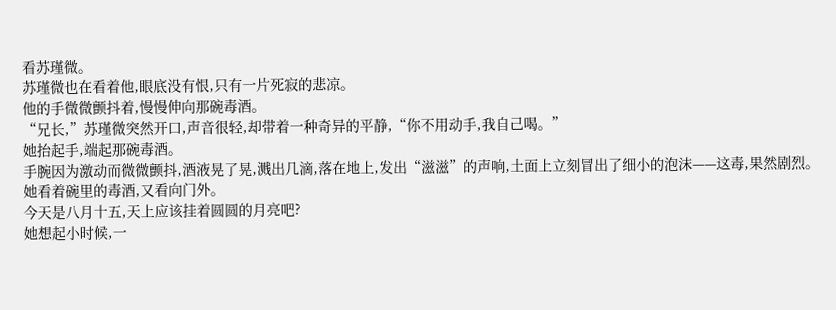看苏瑾微。
苏瑾微也在看着他,眼底没有恨,只有一片死寂的悲凉。
他的手微微颤抖着,慢慢伸向那碗毒酒。
“兄长,”苏瑾微突然开口,声音很轻,却带着一种奇异的平静,“你不用动手,我自己喝。”
她抬起手,端起那碗毒酒。
手腕因为激动而微微颤抖,酒液晃了晃,溅出几滴,落在地上,发出“滋滋”的声响,土面上立刻冒出了细小的泡沫——这毒,果然剧烈。
她看着碗里的毒酒,又看向门外。
今天是八月十五,天上应该挂着圆圆的月亮吧?
她想起小时候,一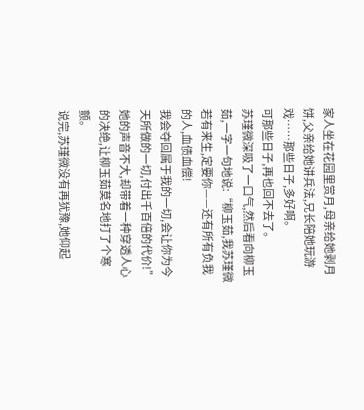家人坐在花园里赏月,母亲给她剥月饼,父亲给她讲兵法,兄长陪她玩游戏……那些日子,多好啊。
可那些日子,再也回不去了。
苏瑾微深吸了一口气,然后看向柳玉茹,一字一句地说:“柳玉茹,我苏瑾微若有来生,定要你——还有所有负我的人,血债血偿!
我会夺回属于我的一切,会让你为今天所做的一切,付出千百倍的代价!”
她的声音不大,却带着一种穿透人心的决绝,让柳玉茹莫名地打了个寒颤。
说完,苏瑾微没有再犹豫,她仰起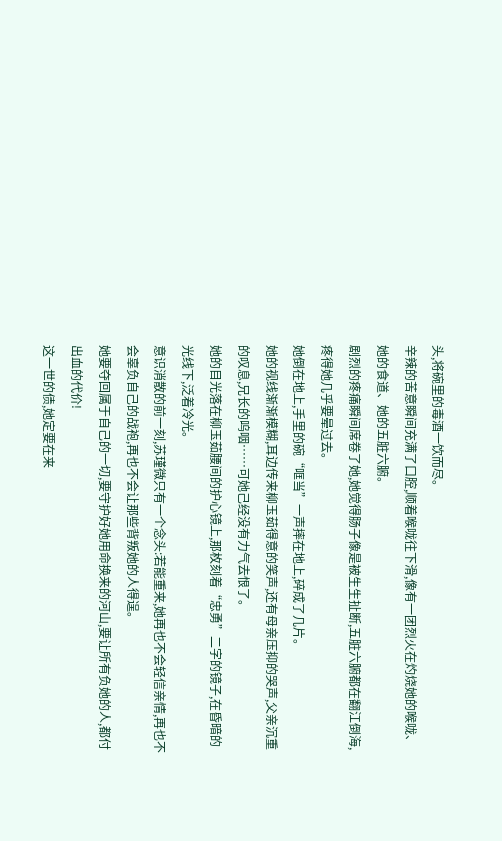头,将碗里的毒酒一饮而尽。
辛辣的苦意瞬间充满了口腔,顺着喉咙往下滑,像有一团烈火在灼烧她的喉咙、她的食道、她的五脏六腑。
剧烈的疼痛瞬间席卷了她,她觉得肠子像是被生生扯断,五脏六腑都在翻江倒海,疼得她几乎要晕过去。
她倒在地上,手里的碗“哐当”一声摔在地上,碎成了几片。
她的视线渐渐模糊,耳边传来柳玉茹得意的笑声,还有母亲压抑的哭声,父亲沉重的叹息,兄长的呜咽……可她己经没有力气去恨了。
她的目光落在柳玉茹腰间的护心镜上,那枚刻着“忠勇”二字的镜子,在昏暗的光线下,泛着冷光。
意识消散的前一刻,苏瑾微只有一个念头:若能重来,她再也不会轻信亲情,再也不会辜负自己的战袍,再也不会让那些背叛她的人得逞。
她要夺回属于自己的一切,要守护好她用命换来的河山,要让所有负她的人,都付出血的代价!
这一世的债,她定要在来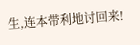生,连本带利地讨回来!